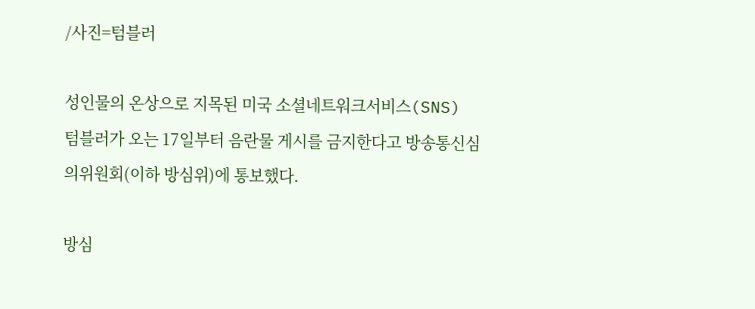/사진=텀블러

성인물의 온상으로 지목된 미국 소셜네트워크서비스(SNS) 텀블러가 오는 17일부터 음란물 게시를 금지한다고 방송통신심의위원회(이하 방심위)에 통보했다.

방심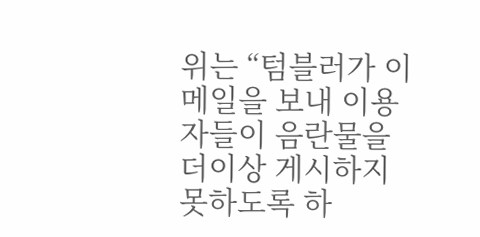위는 “텀블러가 이메일을 보내 이용자들이 음란물을 더이상 게시하지 못하도록 하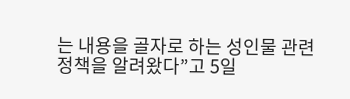는 내용을 골자로 하는 성인물 관련 정책을 알려왔다”고 5일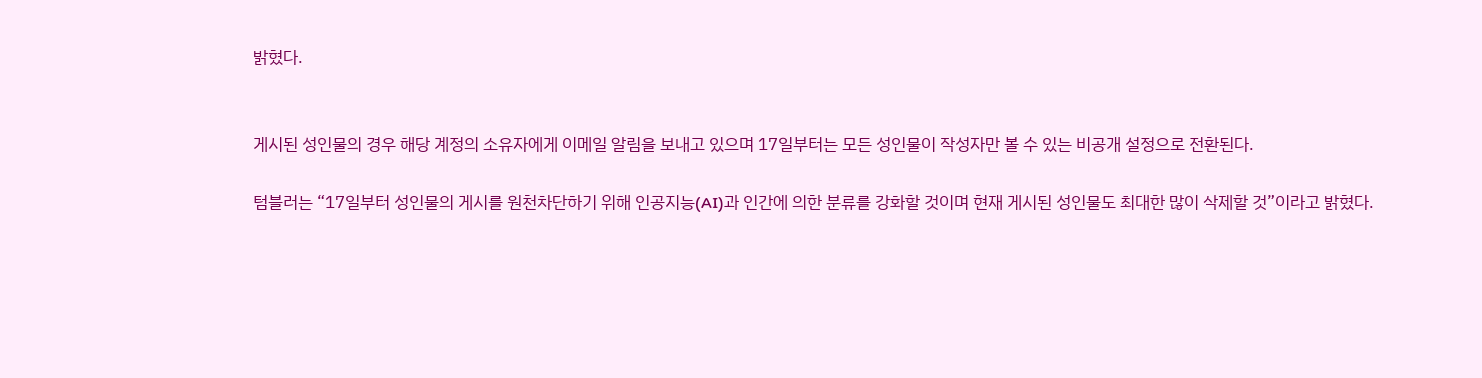밝혔다.


게시된 성인물의 경우 해당 계정의 소유자에게 이메일 알림을 보내고 있으며 17일부터는 모든 성인물이 작성자만 볼 수 있는 비공개 설정으로 전환된다.

텀블러는 “17일부터 성인물의 게시를 원천차단하기 위해 인공지능(AI)과 인간에 의한 분류를 강화할 것이며 현재 게시된 성인물도 최대한 많이 삭제할 것”이라고 밝혔다.